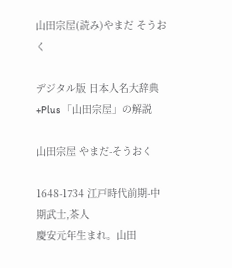山田宗屋(読み)やまだ そうおく

デジタル版 日本人名大辞典+Plus 「山田宗屋」の解説

山田宗屋 やまだ-そうおく

1648-1734 江戸時代前期-中期武士,茶人
慶安元年生まれ。山田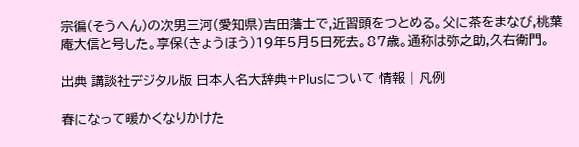宗徧(そうへん)の次男三河(愛知県)吉田藩士で,近習頭をつとめる。父に茶をまなび,桃葉庵大信と号した。享保(きょうほう)19年5月5日死去。87歳。通称は弥之助,久右衛門。

出典 講談社デジタル版 日本人名大辞典+Plusについて 情報 | 凡例

春になって暖かくなりかけた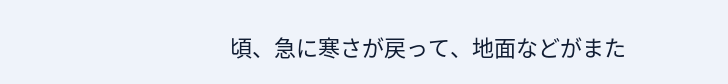頃、急に寒さが戻って、地面などがまた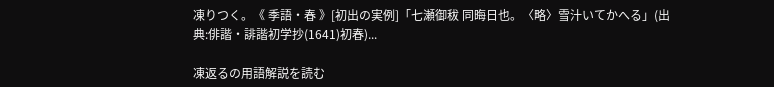凍りつく。《 季語・春 》[初出の実例]「七瀬御秡 同晦日也。〈略〉雪汁いてかへる」(出典:俳諧・誹諧初学抄(1641)初春)...

凍返るの用語解説を読む